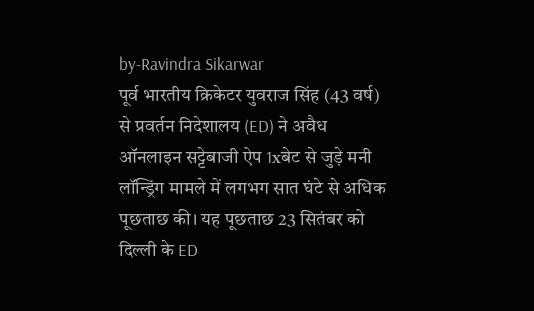by-Ravindra Sikarwar
पूर्व भारतीय क्रिकेटर युवराज सिंह (43 वर्ष) से प्रवर्तन निदेशालय (ED) ने अवैध ऑनलाइन सट्टेबाजी ऐप 1xबेट से जुड़े मनी लॉन्ड्रिंग मामले में लगभग सात घंटे से अधिक पूछताछ की। यह पूछताछ 23 सितंबर को दिल्ली के ED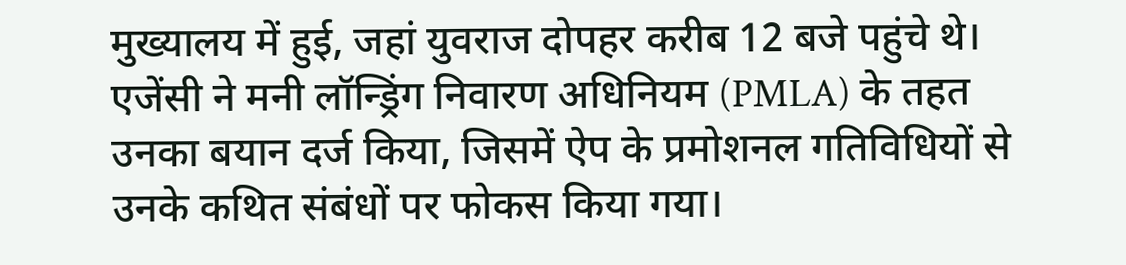मुख्यालय में हुई, जहां युवराज दोपहर करीब 12 बजे पहुंचे थे। एजेंसी ने मनी लॉन्ड्रिंग निवारण अधिनियम (PMLA) के तहत उनका बयान दर्ज किया, जिसमें ऐप के प्रमोशनल गतिविधियों से उनके कथित संबंधों पर फोकस किया गया।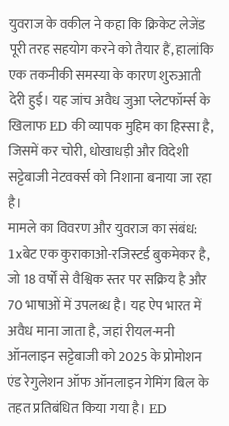युवराज के वकील ने कहा कि क्रिकेट लेजेंड पूरी तरह सहयोग करने को तैयार हैं, हालांकि एक तकनीकी समस्या के कारण शुरुआती देरी हुई। यह जांच अवैध जुआ प्लेटफॉर्म्स के खिलाफ ED की व्यापक मुहिम का हिस्सा है, जिसमें कर चोरी, धोखाधड़ी और विदेशी सट्टेबाजी नेटवर्क्स को निशाना बनाया जा रहा है।
मामले का विवरण और युवराज का संबंध:
1xबेट एक कुराकाओ-रजिस्टर्ड बुकमेकर है, जो 18 वर्षों से वैश्विक स्तर पर सक्रिय है और 70 भाषाओं में उपलब्ध है। यह ऐप भारत में अवैध माना जाता है, जहां रीयल-मनी ऑनलाइन सट्टेबाजी को 2025 के प्रोमोशन एंड रेगुलेशन ऑफ ऑनलाइन गेमिंग बिल के तहत प्रतिबंधित किया गया है। ED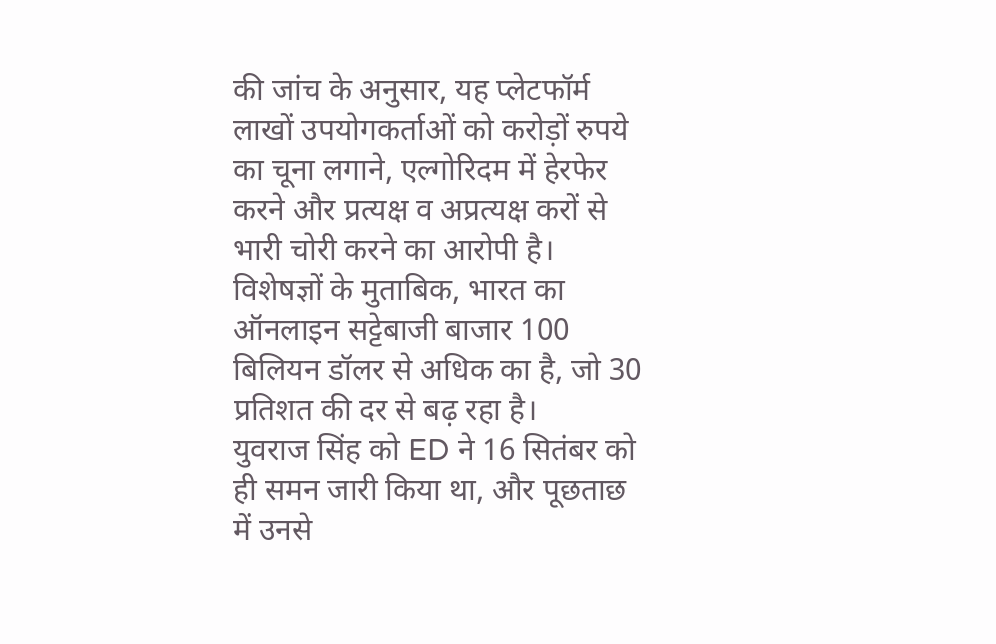की जांच के अनुसार, यह प्लेटफॉर्म लाखों उपयोगकर्ताओं को करोड़ों रुपये का चूना लगाने, एल्गोरिदम में हेरफेर करने और प्रत्यक्ष व अप्रत्यक्ष करों से भारी चोरी करने का आरोपी है। विशेषज्ञों के मुताबिक, भारत का ऑनलाइन सट्टेबाजी बाजार 100 बिलियन डॉलर से अधिक का है, जो 30 प्रतिशत की दर से बढ़ रहा है।
युवराज सिंह को ED ने 16 सितंबर को ही समन जारी किया था, और पूछताछ में उनसे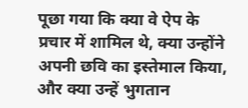पूछा गया कि क्या वे ऐप के प्रचार में शामिल थे, क्या उन्होंने अपनी छवि का इस्तेमाल किया, और क्या उन्हें भुगतान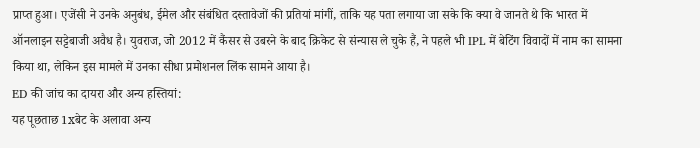प्राप्त हुआ। एजेंसी ने उनके अनुबंध, ईमेल और संबंधित दस्तावेजों की प्रतियां मांगीं, ताकि यह पता लगाया जा सके कि क्या वे जानते थे कि भारत में ऑनलाइन सट्टेबाजी अवैध है। युवराज, जो 2012 में कैंसर से उबरने के बाद क्रिकेट से संन्यास ले चुके हैं, ने पहले भी IPL में बेटिंग विवादों में नाम का सामना किया था, लेकिन इस मामले में उनका सीधा प्रमोशनल लिंक सामने आया है।
ED की जांच का दायरा और अन्य हस्तियां:
यह पूछताछ 1xबेट के अलावा अन्य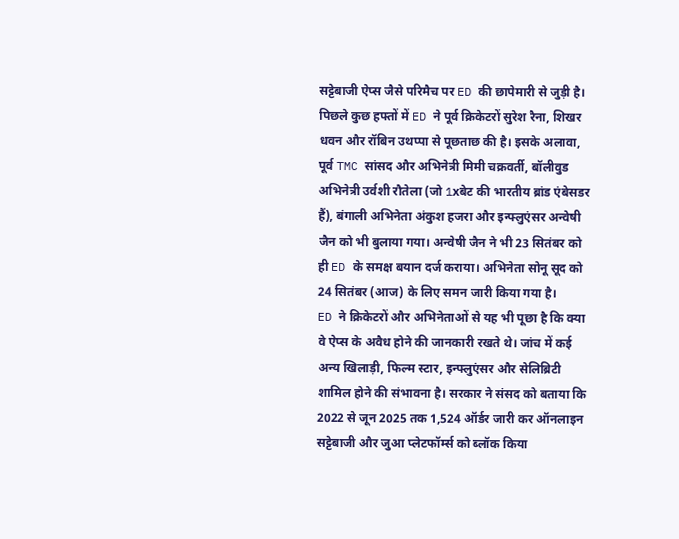सट्टेबाजी ऐप्स जैसे परिमैच पर ED की छापेमारी से जुड़ी है। पिछले कुछ हफ्तों में ED ने पूर्व क्रिकेटरों सुरेश रैना, शिखर धवन और रॉबिन उथप्पा से पूछताछ की है। इसके अलावा, पूर्व TMC सांसद और अभिनेत्री मिमी चक्रवर्ती, बॉलीवुड अभिनेत्री उर्वशी रौतेला (जो 1xबेट की भारतीय ब्रांड एंबेसडर हैं), बंगाली अभिनेता अंकुश हजरा और इन्फ्लुएंसर अन्वेषी जैन को भी बुलाया गया। अन्वेषी जैन ने भी 23 सितंबर को ही ED के समक्ष बयान दर्ज कराया। अभिनेता सोनू सूद को 24 सितंबर (आज) के लिए समन जारी किया गया है।
ED ने क्रिकेटरों और अभिनेताओं से यह भी पूछा है कि क्या वे ऐप्स के अवैध होने की जानकारी रखते थे। जांच में कई अन्य खिलाड़ी, फिल्म स्टार, इन्फ्लुएंसर और सेलिब्रिटी शामिल होने की संभावना है। सरकार ने संसद को बताया कि 2022 से जून 2025 तक 1,524 ऑर्डर जारी कर ऑनलाइन सट्टेबाजी और जुआ प्लेटफॉर्म्स को ब्लॉक किया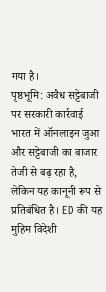गया है।
पृष्ठभूमि: अवैध सट्टेबाजी पर सरकारी कार्रवाई
भारत में ऑनलाइन जुआ और सट्टेबाजी का बाजार तेजी से बढ़ रहा है, लेकिन यह कानूनी रूप से प्रतिबंधित है। ED की यह मुहिम विदेशी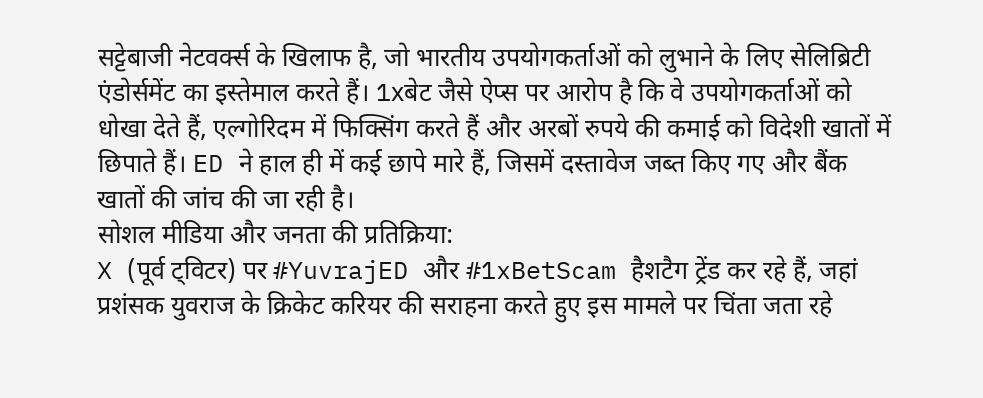सट्टेबाजी नेटवर्क्स के खिलाफ है, जो भारतीय उपयोगकर्ताओं को लुभाने के लिए सेलिब्रिटी एंडोर्समेंट का इस्तेमाल करते हैं। 1xबेट जैसे ऐप्स पर आरोप है कि वे उपयोगकर्ताओं को धोखा देते हैं, एल्गोरिदम में फिक्सिंग करते हैं और अरबों रुपये की कमाई को विदेशी खातों में छिपाते हैं। ED ने हाल ही में कई छापे मारे हैं, जिसमें दस्तावेज जब्त किए गए और बैंक खातों की जांच की जा रही है।
सोशल मीडिया और जनता की प्रतिक्रिया:
X (पूर्व ट्विटर) पर #YuvrajED और #1xBetScam हैशटैग ट्रेंड कर रहे हैं, जहां प्रशंसक युवराज के क्रिकेट करियर की सराहना करते हुए इस मामले पर चिंता जता रहे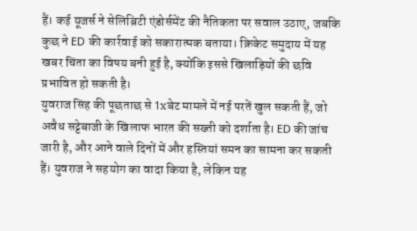हैं। कई यूजर्स ने सेलिब्रिटी एंडोर्समेंट की नैतिकता पर सवाल उठाए, जबकि कुछ ने ED की कार्रवाई को सकारात्मक बताया। क्रिकेट समुदाय में यह खबर चिंता का विषय बनी हुई है, क्योंकि इससे खिलाड़ियों की छवि प्रभावित हो सकती है।
युवराज सिंह की पूछताछ से 1xबेट मामले में नई परतें खुल सकती हैं, जो अवैध सट्टेबाजी के खिलाफ भारत की सख्ती को दर्शाता है। ED की जांच जारी है, और आने वाले दिनों में और हस्तियां समन का सामना कर सकती हैं। युवराज ने सहयोग का वादा किया है, लेकिन यह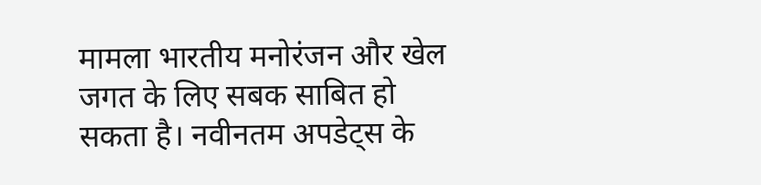मामला भारतीय मनोरंजन और खेल जगत के लिए सबक साबित हो सकता है। नवीनतम अपडेट्स के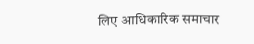लिए आधिकारिक समाचार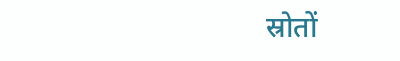स्रोतों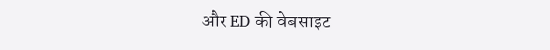और ED की वेबसाइट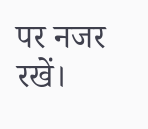पर नजर रखें।